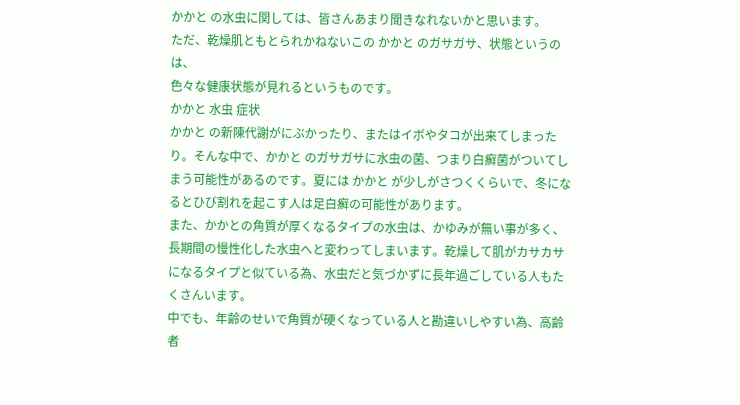かかと の水虫に関しては、皆さんあまり聞きなれないかと思います。
ただ、乾燥肌ともとられかねないこの かかと のガサガサ、状態というのは、
色々な健康状態が見れるというものです。
かかと 水虫 症状
かかと の新陳代謝がにぶかったり、またはイボやタコが出来てしまったり。そんな中で、かかと のガサガサに水虫の菌、つまり白癬菌がついてしまう可能性があるのです。夏には かかと が少しがさつくくらいで、冬になるとひび割れを起こす人は足白癬の可能性があります。
また、かかとの角質が厚くなるタイプの水虫は、かゆみが無い事が多く、長期間の慢性化した水虫へと変わってしまいます。乾燥して肌がカサカサになるタイプと似ている為、水虫だと気づかずに長年過ごしている人もたくさんいます。
中でも、年齢のせいで角質が硬くなっている人と勘違いしやすい為、高齢者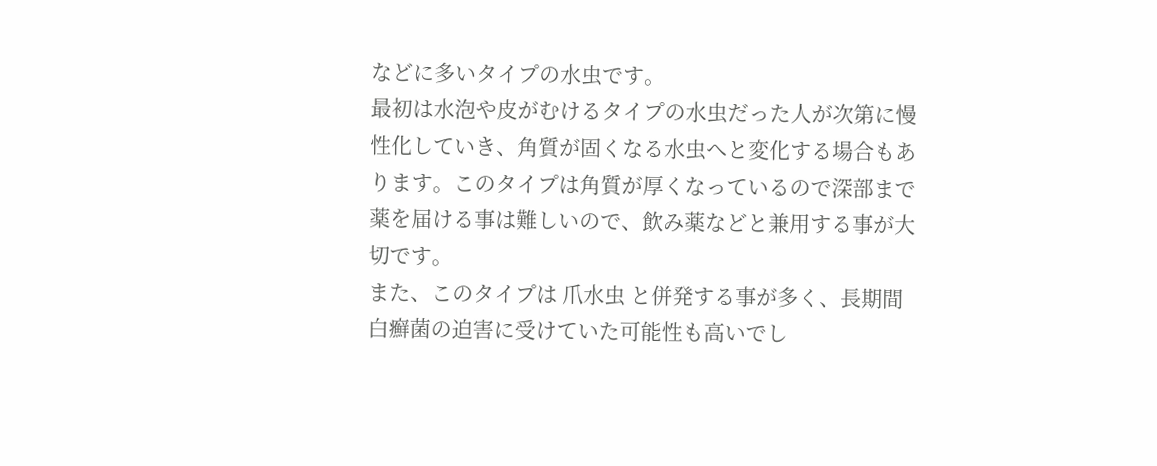などに多いタイプの水虫です。
最初は水泡や皮がむけるタイプの水虫だった人が次第に慢性化していき、角質が固くなる水虫へと変化する場合もあります。このタイプは角質が厚くなっているので深部まで薬を届ける事は難しいので、飲み薬などと兼用する事が大切です。
また、このタイプは 爪水虫 と併発する事が多く、長期間白癬菌の迫害に受けていた可能性も高いでし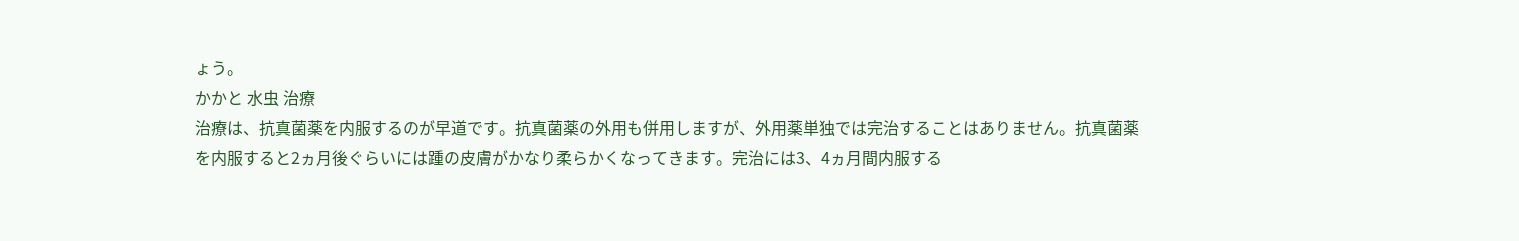ょう。
かかと 水虫 治療
治療は、抗真菌薬を内服するのが早道です。抗真菌薬の外用も併用しますが、外用薬単独では完治することはありません。抗真菌薬を内服すると2ヵ月後ぐらいには踵の皮膚がかなり柔らかくなってきます。完治には3、4ヵ月間内服する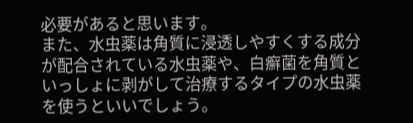必要があると思います。
また、水虫薬は角質に浸透しやすくする成分が配合されている水虫薬や、白癬菌を角質といっしょに剥がして治療するタイプの水虫薬を使うといいでしょう。